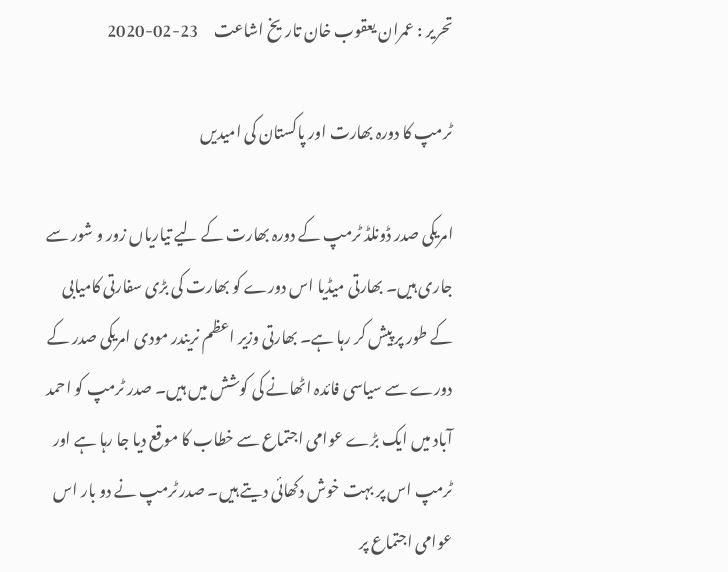تحریر : عمران یعقوب خان تاریخ اشاعت     23-02-2020

ٹرمپ کا دورہ بھارت اور پاکستان کی امیدیں

امریکی صدر ڈونلڈ ٹرمپ کے دورہ بھارت کے لیے تیاریاں زور و شور سے جاری ہیں۔ بھارتی میڈیا اس دورے کو بھارت کی بڑی سفارتی کامیابی کے طور پر پیش کر رہا ہے۔ بھارتی وزیر اعظم نریندر مودی امریکی صدر کے دورے سے سیاسی فائدہ اٹھانے کی کوشش میں ہیں۔ صدر ٹرمپ کو احمد آباد میں ایک بڑے عوامی اجتماع سے خطاب کا موقع دیا جا رہا ہے اور ٹرمپ اس پر بہت خوش دکھائی دیتے ہیں۔ صدر ٹرمپ نے دو بار اس عوامی اجتماع پر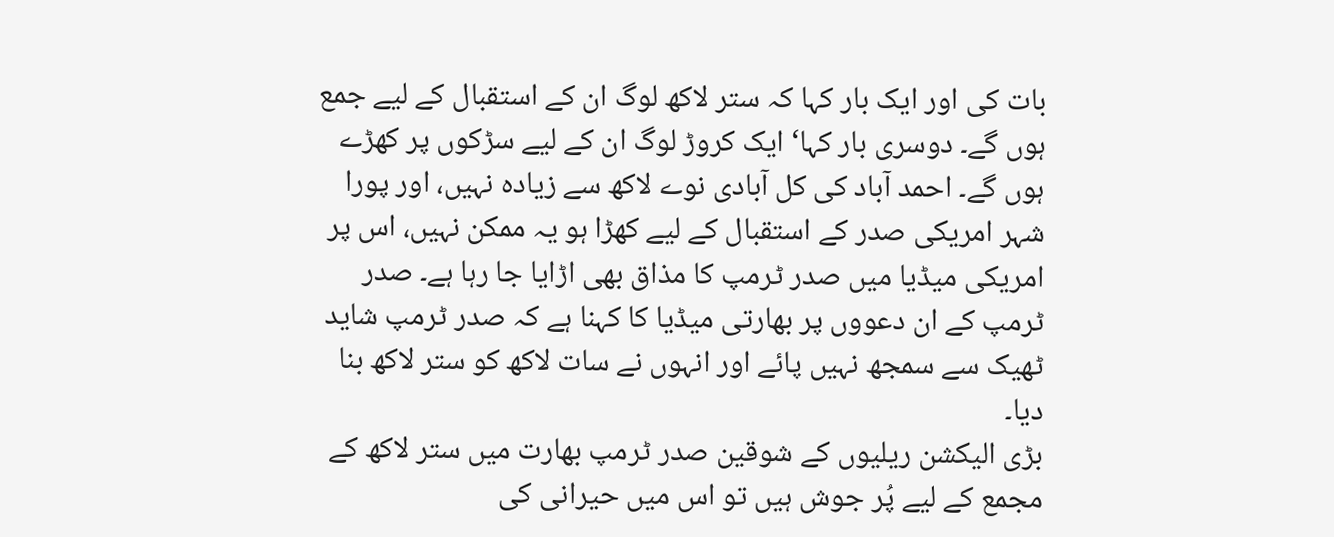بات کی اور ایک بار کہا کہ ستر لاکھ لوگ ان کے استقبال کے لیے جمع ہوں گے۔ دوسری بار کہا‘ ایک کروڑ لوگ ان کے لیے سڑکوں پر کھڑے ہوں گے۔ احمد آباد کی کل آبادی نوے لاکھ سے زیادہ نہیں، اور پورا شہر امریکی صدر کے استقبال کے لیے کھڑا ہو یہ ممکن نہیں، اس پر امریکی میڈیا میں صدر ٹرمپ کا مذاق بھی اڑایا جا رہا ہے۔ صدر ٹرمپ کے ان دعووں پر بھارتی میڈیا کا کہنا ہے کہ صدر ٹرمپ شاید ٹھیک سے سمجھ نہیں پائے اور انہوں نے سات لاکھ کو ستر لاکھ بنا دیا۔
بڑی الیکشن ریلیوں کے شوقین صدر ٹرمپ بھارت میں ستر لاکھ کے مجمع کے لیے پُر جوش ہیں تو اس میں حیرانی کی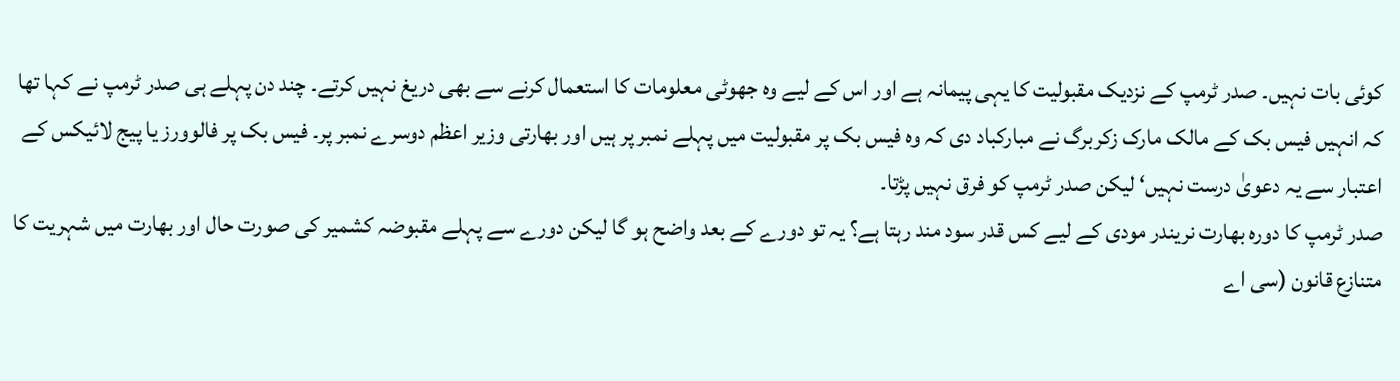کوئی بات نہیں۔ صدر ٹرمپ کے نزدیک مقبولیت کا یہی پیمانہ ہے اور اس کے لیے وہ جھوٹی معلومات کا استعمال کرنے سے بھی دریغ نہیں کرتے۔ چند دن پہلے ہی صدر ٹرمپ نے کہا تھا کہ انہیں فیس بک کے مالک مارک زکربرگ نے مبارکباد دی کہ وہ فیس بک پر مقبولیت میں پہلے نمبر پر ہیں اور بھارتی وزیر اعظم دوسرے نمبر پر۔ فیس بک پر فالوورز یا پیج لائیکس کے اعتبار سے یہ دعویٰ درست نہیں‘ لیکن صدر ٹرمپ کو فرق نہیں پڑتا۔
صدر ٹرمپ کا دورہ بھارت نریندر مودی کے لیے کس قدر سود مند رہتا ہے؟ یہ تو دورے کے بعد واضح ہو گا لیکن دورے سے پہلے مقبوضہ کشمیر کی صورت حال اور بھارت میں شہریت کا متنازع قانون (سی اے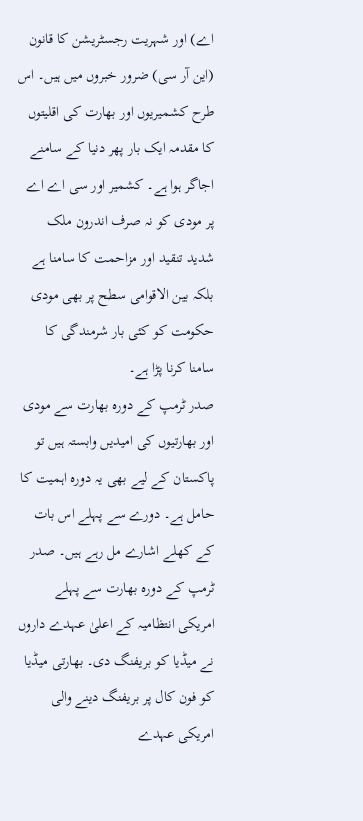اے) اور شہریت رجسٹریشن کا قانون (این آر سی) ضرور خبروں میں ہیں۔ اس طرح کشمیریوں اور بھارت کی اقلیتوں کا مقدمہ ایک بار پھر دنیا کے سامنے اجاگر ہوا ہے۔ کشمیر اور سی اے اے پر مودی کو نہ صرف اندرون ملک شدید تنقید اور مزاحمت کا سامنا ہے بلکہ بین الاقوامی سطح پر بھی مودی حکومت کو کئی بار شرمندگی کا سامنا کرنا پڑا ہے۔
صدر ٹرمپ کے دورہ بھارت سے مودی اور بھارتیوں کی امیدیں وابستہ ہیں تو پاکستان کے لیے بھی یہ دورہ اہمیت کا حامل ہے۔ دورے سے پہلے اس بات کے کھلے اشارے مل رہے ہیں۔ صدر ٹرمپ کے دورہ بھارت سے پہلے امریکی انتظامیہ کے اعلیٰ عہدے داروں نے میڈیا کو بریفنگ دی۔ بھارتی میڈیا کو فون کال پر بریفنگ دینے والی امریکی عہدے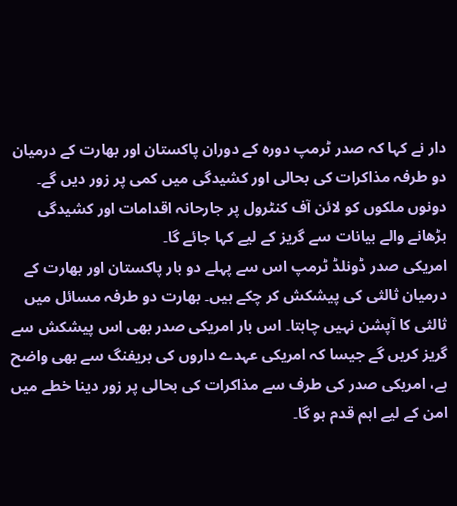دار نے کہا کہ صدر ٹرمپ دورہ کے دوران پاکستان اور بھارت کے درمیان دو طرفہ مذاکرات کی بحالی اور کشیدگی میں کمی پر زور دیں گے۔ دونوں ملکوں کو لائن آف کنٹرول پر جارحانہ اقدامات اور کشیدگی بڑھانے والے بیانات سے گریز کے لیے کہا جائے گا۔
امریکی صدر ڈونلڈ ٹرمپ اس سے پہلے دو بار پاکستان اور بھارت کے درمیان ثالثی کی پیشکش کر چکے ہیں۔ بھارت دو طرفہ مسائل میں ثالثی کا آپشن نہیں چاہتا۔ اس بار امریکی صدر بھی اس پیشکش سے گریز کریں گے جیسا کہ امریکی عہدے داروں کی بریفنگ سے بھی واضح ہے، امریکی صدر کی طرف سے مذاکرات کی بحالی پر زور دینا خطے میں امن کے لیے اہم قدم ہو گا۔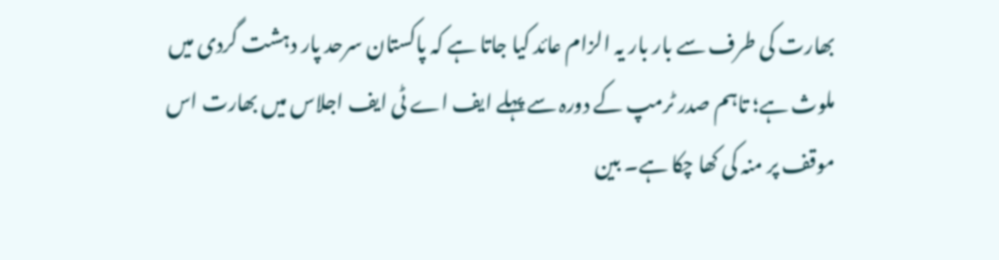بھارت کی طرف سے بار بار یہ الزام عائد کیا جاتا ہے کہ پاکستان سرحد پار دہشت گردی میں ملوث ہے؛ تاہم صدر ٹرمپ کے دورہ سے پہلے ایف اے ٹی ایف اجلاس میں بھارت اس موقف پر منہ کی کھا چکا ہے۔ بین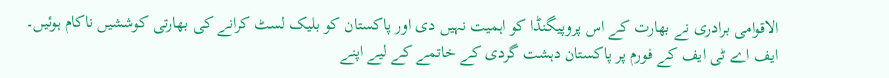الاقوامی برادری نے بھارت کے اس پروپیگنڈا کو اہمیت نہیں دی اور پاکستان کو بلیک لسٹ کرانے کی بھارتی کوششیں ناکام ہوئیں۔
ایف اے ٹی ایف کے فورم پر پاکستان دہشت گردی کے خاتمے کے لیے اپنے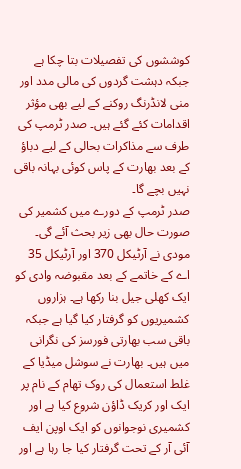کوششوں کی تفصیلات بتا چکا ہے جبکہ دہشت گردوں کی مالی مدد اور منی لانڈرنگ روکنے کے لیے بھی مؤثر اقدامات کئے گئے ہیں۔ صدر ٹرمپ کی طرف سے مذاکرات بحالی کے لیے دباؤ کے بعد بھارت کے پاس کوئی بہانہ باقی نہیں بچے گا۔
صدر ٹرمپ کے دورے میں کشمیر کی صورت حال بھی زیر بحث آئے گی۔ مودی نے آرٹیکل 370 اور آرٹیکل 35 اے کے خاتمے کے بعد مقبوضہ وادی کو ایک کھلی جیل بنا رکھا ہے۔ ہزاروں کشمیریوں کو گرفتار کیا گیا ہے جبکہ باقی سب بھارتی فورسز کی نگرانی میں ہیں۔ بھارت نے سوشل میڈیا کے غلط استعمال کی روک تھام کے نام پر ایک اور کریک ڈاؤن شروع کیا ہے اور کشمیری نوجوانوں کو ایک اوپن ایف آئی آر کے تحت گرفتار کیا جا رہا ہے اور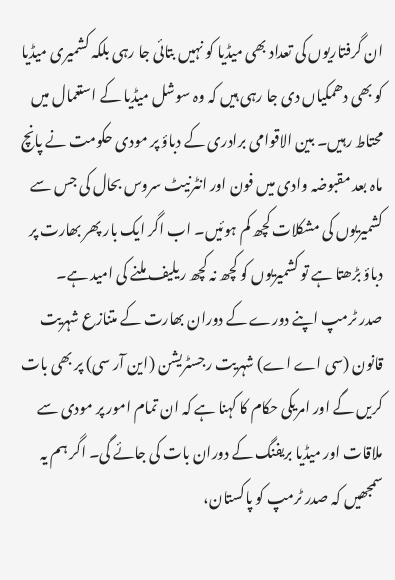ان گرفتاریوں کی تعداد بھی میڈیا کو نہیں بتائی جا رہی بلکہ کشمیری میڈیا کو بھی دھمکیاں دی جا رہی ہیں کہ وہ سوشل میڈیا کے استعمال میں محتاط رہیں۔ بین الاقوامی برادری کے دباؤ پر مودی حکومت نے پانچ ماہ بعد مقبوضہ وادی میں فون اور انٹرنیٹ سروس بحال کی جس سے کشمیریوں کی مشکلات کچھ کم ہوئیں۔ اب اگر ایک بار پھر بھارت پر دباؤ بڑھتا ہے تو کشمیریوں کو کچھ نہ کچھ ریلیف ملنے کی امید ہے۔
صدر ٹرمپ اپنے دورے کے دوران بھارت کے متنازع شہریت قانون (سی اے اے) شہریت رجسٹریشن (این آر سی) پر بھی بات کریں گے اور امریکی حکام کا کہنا ہے کہ ان تمام امور پر مودی سے ملاقات اور میڈیا بریفنگ کے دوران بات کی جائے گی۔ اگر ہم یہ سمجھیں کہ صدر ٹرمپ کو پاکستان،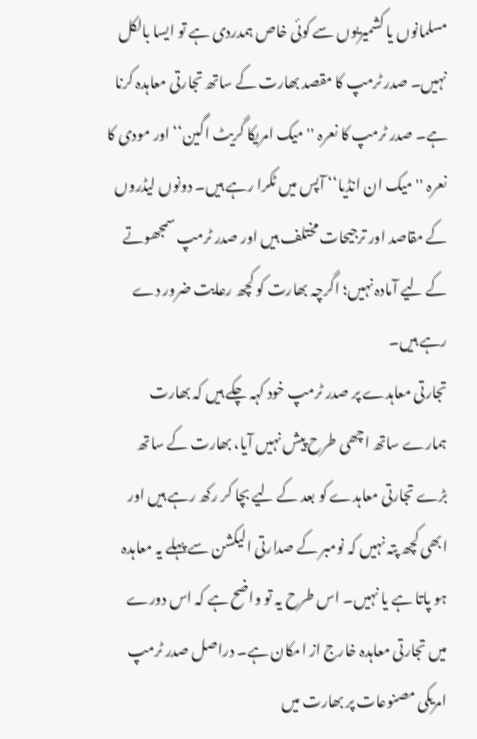مسلمانوں یا کشمیریوں سے کوئی خاص ہمدردی ہے تو ایسا بالکل نہیں۔ صدر ٹرمپ کا مقصد بھارت کے ساتھ تجارتی معاہدہ کرنا ہے۔ صدر ٹرمپ کا نعرہ ''میک امریکا گریٹ اگین‘‘ اور مودی کا نعرہ ''میک ان انڈیا‘‘ آپس میں ٹکرا رہے ہیں۔ دونوں لیڈروں کے مقاصد اور ترجیحات مختلف ہیں اور صدر ٹرمپ سمجھوتے کے لیے آمادہ نہیں؛ اگرچہ بھارت کو کچھ رعایت ضرور دے رہے ہیں۔
تجارتی معاہدے پر صدر ٹرمپ خود کہہ چکے ہیں کہ بھارت ہمارے ساتھ اچھی طرح پیش نہیں آیا، بھارت کے ساتھ بڑے تجارتی معاہدے کو بعد کے لیے بچا کر رکھ رہے ہیں اور ابھی کچھ پتہ نہیں کہ نومبر کے صدارتی الیکشن سے پہلے یہ معاہدہ ہو پاتا ہے یا نہیں۔ اس طرح یہ تو واضح ہے کہ اس دورے میں تجارتی معاہدہ خارج از امکان ہے۔ دراصل صدر ٹرمپ امریکی مصنوعات پر بھارت میں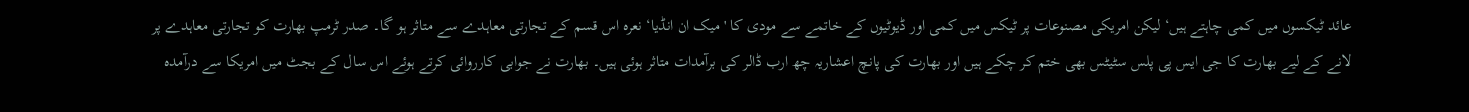عائد ٹیکسوں میں کمی چاہتے ہیں‘ لیکن امریکی مصنوعات پر ٹیکس میں کمی اور ڈیوٹیوں کے خاتمے سے مودی کا 'میک ان انڈیا‘ نعرہ اس قسم کے تجارتی معاہدے سے متاثر ہو گا۔ صدر ٹرمپ بھارت کو تجارتی معاہدے پر لانے کے لیے بھارت کا جی ایس پی پلس سٹیٹس بھی ختم کر چکے ہیں اور بھارت کی پانچ اعشاریہ چھ ارب ڈالر کی برآمدات متاثر ہوئی ہیں۔ بھارت نے جوابی کارروائی کرتے ہوئے اس سال کے بجٹ میں امریکا سے درآمدہ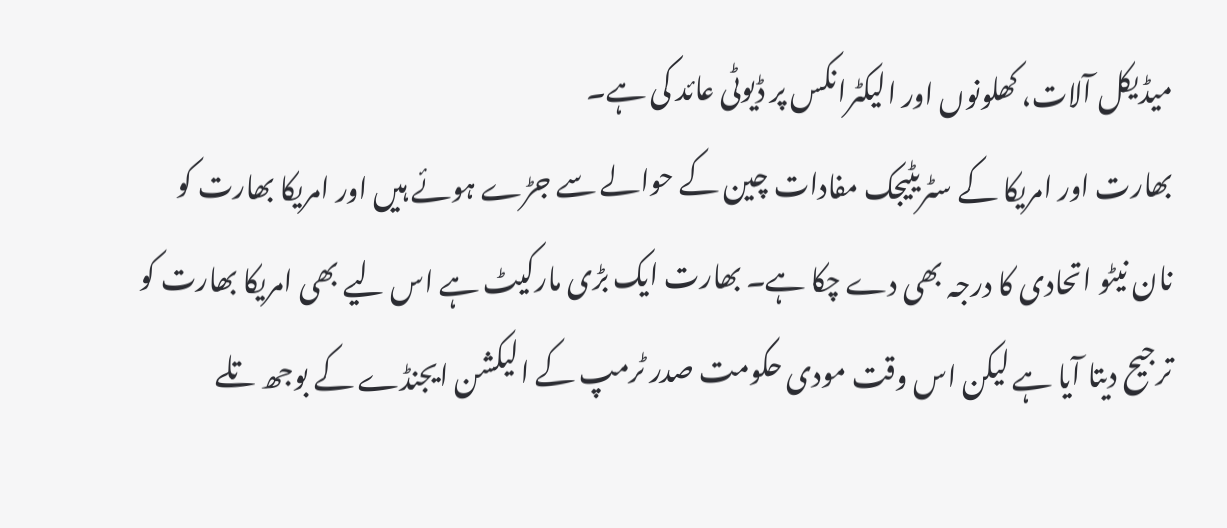میڈیکل آلات، کھلونوں اور الیکٹرانکس پر ڈیوٹی عائد کی ہے۔
بھارت اور امریکا کے سٹریٹیجک مفادات چین کے حوالے سے جڑے ہوئے ہیں اور امریکا بھارت کو نان نیٹو اتحادی کا درجہ بھی دے چکا ہے۔ بھارت ایک بڑی مارکیٹ ہے اس لیے بھی امریکا بھارت کو ترجیح دیتا آیا ہے لیکن اس وقت مودی حکومت صدر ٹرمپ کے الیکشن ایجنڈے کے بوجھ تلے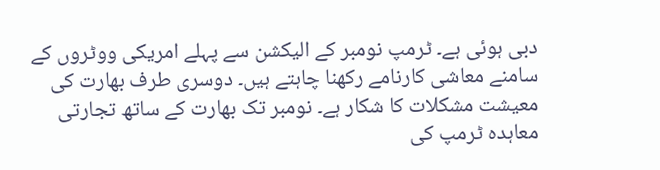دبی ہوئی ہے۔ ٹرمپ نومبر کے الیکشن سے پہلے امریکی ووٹروں کے سامنے معاشی کارنامے رکھنا چاہتے ہیں۔ دوسری طرف بھارت کی معیشت مشکلات کا شکار ہے۔ نومبر تک بھارت کے ساتھ تجارتی معاہدہ ٹرمپ کی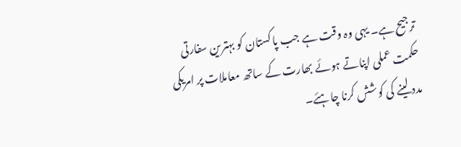ترجیح ہے۔ یہی وہ وقت ہے جب پاکستان کو بہترین سفارتی حکمت عملی اپناتے ہوئے بھارت کے ساتھ معاملات پر امریکی مدد لینے کی کوشش کرنا چاہئے۔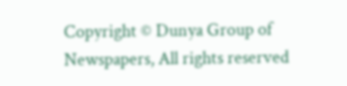Copyright © Dunya Group of Newspapers, All rights reserved